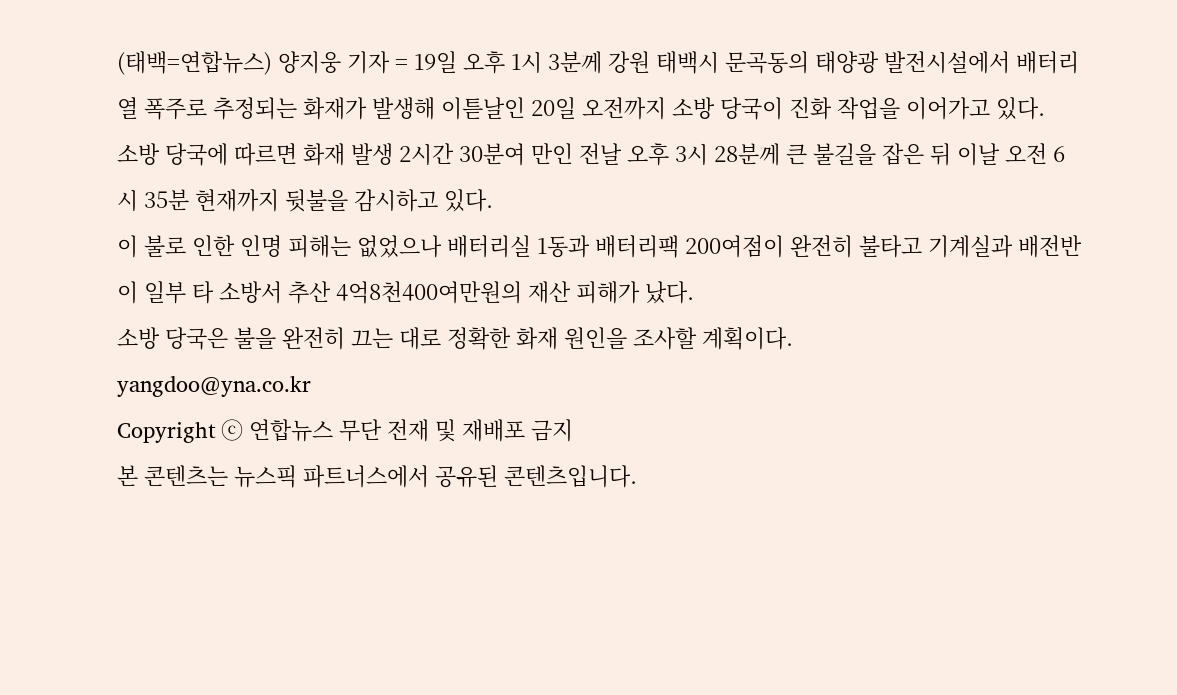(태백=연합뉴스) 양지웅 기자 = 19일 오후 1시 3분께 강원 태백시 문곡동의 태양광 발전시설에서 배터리 열 폭주로 추정되는 화재가 발생해 이튿날인 20일 오전까지 소방 당국이 진화 작업을 이어가고 있다.
소방 당국에 따르면 화재 발생 2시간 30분여 만인 전날 오후 3시 28분께 큰 불길을 잡은 뒤 이날 오전 6시 35분 현재까지 뒷불을 감시하고 있다.
이 불로 인한 인명 피해는 없었으나 배터리실 1동과 배터리팩 200여점이 완전히 불타고 기계실과 배전반이 일부 타 소방서 추산 4억8천400여만원의 재산 피해가 났다.
소방 당국은 불을 완전히 끄는 대로 정확한 화재 원인을 조사할 계획이다.
yangdoo@yna.co.kr
Copyright ⓒ 연합뉴스 무단 전재 및 재배포 금지
본 콘텐츠는 뉴스픽 파트너스에서 공유된 콘텐츠입니다.